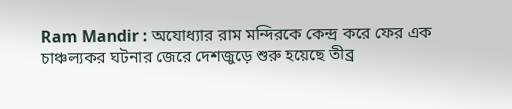Ram Mandir : অযোধ্যার রাম মন্দিরকে কেন্দ্র করে ফের এক চাঞ্চল্যকর ঘটনার জেরে দেশজুড়ে শুরু হয়েছে তীব্র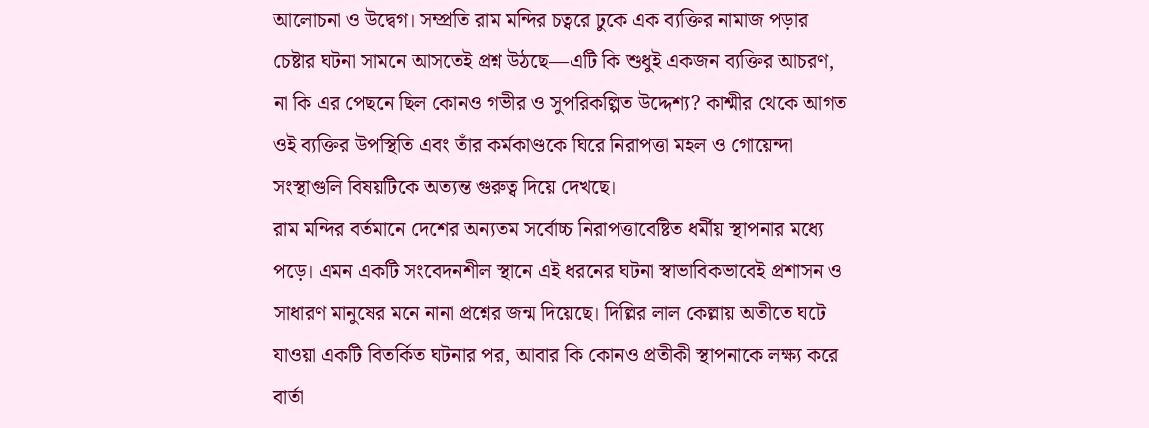আলোচনা ও উদ্বেগ। সম্প্রতি রাম মন্দির চত্বরে ঢুকে এক ব্যক্তির নামাজ পড়ার চেষ্টার ঘটনা সামনে আসতেই প্রশ্ন উঠছে—এটি কি শুধুই একজন ব্যক্তির আচরণ, না কি এর পেছনে ছিল কোনও গভীর ও সুপরিকল্পিত উদ্দেশ্য? কাশ্মীর থেকে আগত ওই ব্যক্তির উপস্থিতি এবং তাঁর কর্মকাণ্ডকে ঘিরে নিরাপত্তা মহল ও গোয়েন্দা সংস্থাগুলি বিষয়টিকে অত্যন্ত গুরুত্ব দিয়ে দেখছে।
রাম মন্দির বর্তমানে দেশের অন্যতম সর্বোচ্চ নিরাপত্তাবেষ্টিত ধর্মীয় স্থাপনার মধ্যে পড়ে। এমন একটি সংবেদনশীল স্থানে এই ধরনের ঘটনা স্বাভাবিকভাবেই প্রশাসন ও সাধারণ মানুষের মনে নানা প্রশ্নের জন্ম দিয়েছে। দিল্লির লাল কেল্লায় অতীতে ঘটে যাওয়া একটি বিতর্কিত ঘটনার পর, আবার কি কোনও প্রতীকী স্থাপনাকে লক্ষ্য করে বার্তা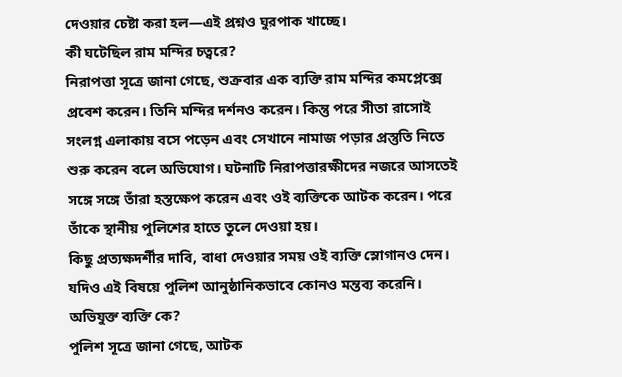দেওয়ার চেষ্টা করা হল—এই প্রশ্নও ঘুরপাক খাচ্ছে।
কী ঘটেছিল রাম মন্দির চত্বরে?
নিরাপত্তা সূত্রে জানা গেছে, শুক্রবার এক ব্যক্তি রাম মন্দির কমপ্লেক্সে প্রবেশ করেন। তিনি মন্দির দর্শনও করেন। কিন্তু পরে সীতা রাসোই সংলগ্ন এলাকায় বসে পড়েন এবং সেখানে নামাজ পড়ার প্রস্তুতি নিতে শুরু করেন বলে অভিযোগ। ঘটনাটি নিরাপত্তারক্ষীদের নজরে আসতেই সঙ্গে সঙ্গে তাঁরা হস্তক্ষেপ করেন এবং ওই ব্যক্তিকে আটক করেন। পরে তাঁকে স্থানীয় পুলিশের হাতে তুলে দেওয়া হয়।
কিছু প্রত্যক্ষদর্শীর দাবি, বাধা দেওয়ার সময় ওই ব্যক্তি স্লোগানও দেন। যদিও এই বিষয়ে পুলিশ আনুষ্ঠানিকভাবে কোনও মন্তব্য করেনি।
অভিযুক্ত ব্যক্তি কে?
পুলিশ সূত্রে জানা গেছে, আটক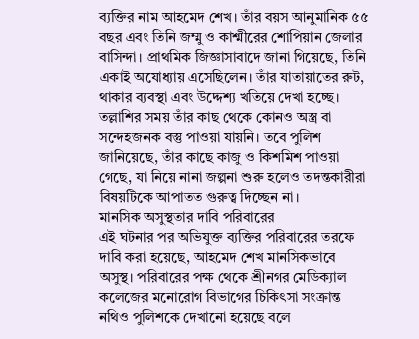ব্যক্তির নাম আহমেদ শেখ। তাঁর বয়স আনুমানিক ৫৫ বছর এবং তিনি জম্মু ও কাশ্মীরের শোপিয়ান জেলার বাসিন্দা। প্রাথমিক জিজ্ঞাসাবাদে জানা গিয়েছে, তিনি একাই অযোধ্যায় এসেছিলেন। তাঁর যাতায়াতের রুট, থাকার ব্যবস্থা এবং উদ্দেশ্য খতিয়ে দেখা হচ্ছে।
তল্লাশির সময় তাঁর কাছ থেকে কোনও অস্ত্র বা সন্দেহজনক বস্তু পাওয়া যায়নি। তবে পুলিশ জানিয়েছে, তাঁর কাছে কাজু ও কিশমিশ পাওয়া গেছে, যা নিয়ে নানা জল্পনা শুরু হলেও তদন্তকারীরা বিষয়টিকে আপাতত গুরুত্ব দিচ্ছেন না।
মানসিক অসুস্থতার দাবি পরিবারের
এই ঘটনার পর অভিযুক্ত ব্যক্তির পরিবারের তরফে দাবি করা হয়েছে, আহমেদ শেখ মানসিকভাবে অসুস্থ। পরিবারের পক্ষ থেকে শ্রীনগর মেডিক্যাল কলেজের মনোরোগ বিভাগের চিকিৎসা সংক্রান্ত নথিও পুলিশকে দেখানো হয়েছে বলে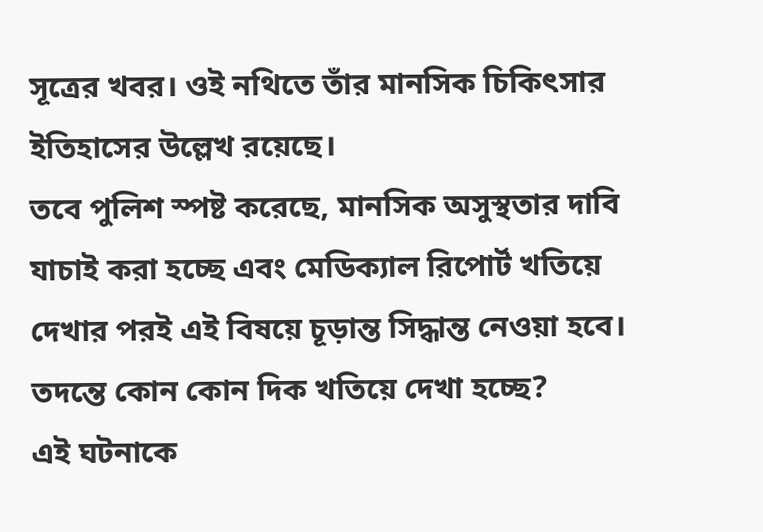সূত্রের খবর। ওই নথিতে তাঁর মানসিক চিকিৎসার ইতিহাসের উল্লেখ রয়েছে।
তবে পুলিশ স্পষ্ট করেছে, মানসিক অসুস্থতার দাবি যাচাই করা হচ্ছে এবং মেডিক্যাল রিপোর্ট খতিয়ে দেখার পরই এই বিষয়ে চূড়ান্ত সিদ্ধান্ত নেওয়া হবে।
তদন্তে কোন কোন দিক খতিয়ে দেখা হচ্ছে?
এই ঘটনাকে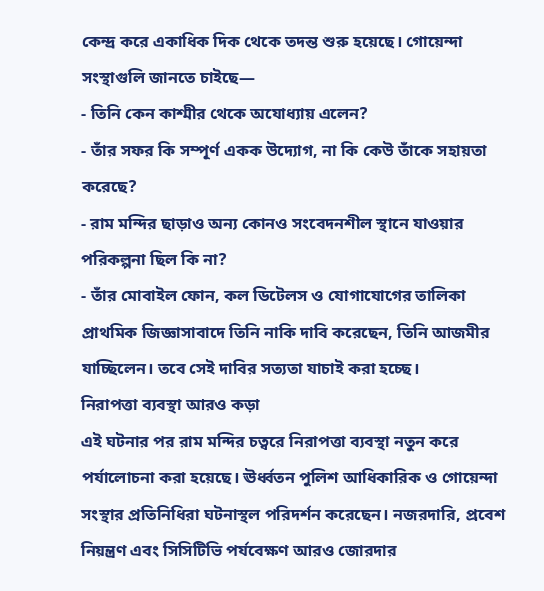কেন্দ্র করে একাধিক দিক থেকে তদন্ত শুরু হয়েছে। গোয়েন্দা সংস্থাগুলি জানতে চাইছে—
- তিনি কেন কাশ্মীর থেকে অযোধ্যায় এলেন?
- তাঁর সফর কি সম্পূর্ণ একক উদ্যোগ, না কি কেউ তাঁকে সহায়তা করেছে?
- রাম মন্দির ছাড়াও অন্য কোনও সংবেদনশীল স্থানে যাওয়ার পরিকল্পনা ছিল কি না?
- তাঁর মোবাইল ফোন, কল ডিটেলস ও যোগাযোগের তালিকা
প্রাথমিক জিজ্ঞাসাবাদে তিনি নাকি দাবি করেছেন, তিনি আজমীর যাচ্ছিলেন। তবে সেই দাবির সত্যতা যাচাই করা হচ্ছে।
নিরাপত্তা ব্যবস্থা আরও কড়া
এই ঘটনার পর রাম মন্দির চত্বরে নিরাপত্তা ব্যবস্থা নতুন করে পর্যালোচনা করা হয়েছে। ঊর্ধ্বতন পুলিশ আধিকারিক ও গোয়েন্দা সংস্থার প্রতিনিধিরা ঘটনাস্থল পরিদর্শন করেছেন। নজরদারি, প্রবেশ নিয়ন্ত্রণ এবং সিসিটিভি পর্যবেক্ষণ আরও জোরদার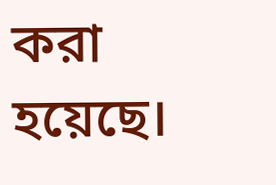করা হয়েছে।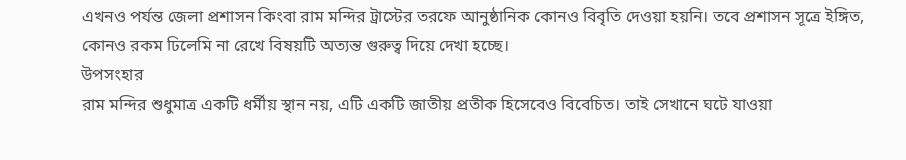এখনও পর্যন্ত জেলা প্রশাসন কিংবা রাম মন্দির ট্রাস্টের তরফে আনুষ্ঠানিক কোনও বিবৃতি দেওয়া হয়নি। তবে প্রশাসন সূত্রে ইঙ্গিত, কোনও রকম ঢিলেমি না রেখে বিষয়টি অত্যন্ত গুরুত্ব দিয়ে দেখা হচ্ছে।
উপসংহার
রাম মন্দির শুধুমাত্র একটি ধর্মীয় স্থান নয়, এটি একটি জাতীয় প্রতীক হিসেবেও বিবেচিত। তাই সেখানে ঘটে যাওয়া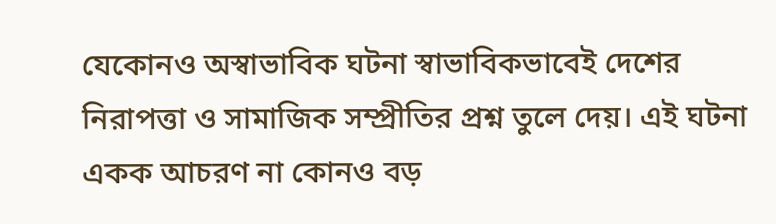যেকোনও অস্বাভাবিক ঘটনা স্বাভাবিকভাবেই দেশের নিরাপত্তা ও সামাজিক সম্প্রীতির প্রশ্ন তুলে দেয়। এই ঘটনা একক আচরণ না কোনও বড়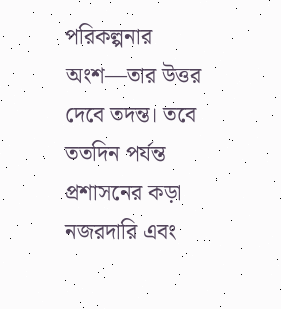পরিকল্পনার অংশ—তার উত্তর দেবে তদন্ত। তবে ততদিন পর্যন্ত প্রশাসনের কড়া নজরদারি এবং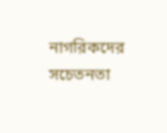নাগরিকদের সচেতনতা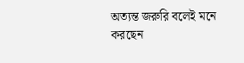অত্যন্ত জরুরি বলেই মনে করছেন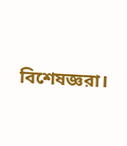বিশেষজ্ঞরা।